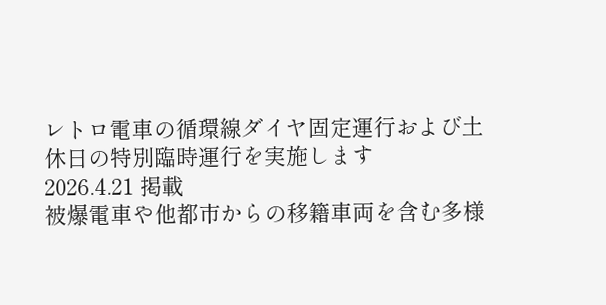レトロ電車の循環線ダイヤ固定運行および土休日の特別臨時運行を実施します
2026.4.21 掲載
被爆電車や他都市からの移籍車両を含む多様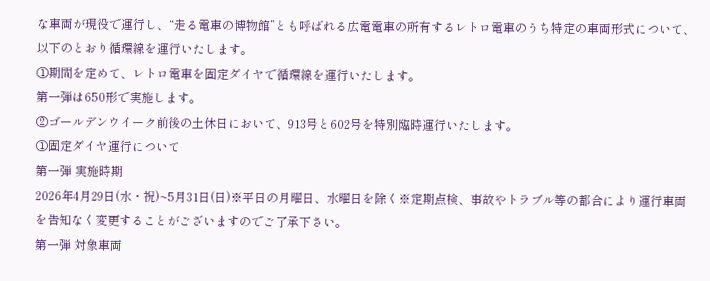な車両が現役で運行し、“走る電車の博物館”とも呼ばれる広電電車の所有するレトロ電車のうち特定の車両形式について、以下のとおり循環線を運行いたします。
①期間を定めて、レトロ電車を固定ダイヤで循環線を運行いたします。
第一弾は650形で実施します。
②ゴールデンウイーク前後の土休日において、913号と602号を特別臨時運行いたします。
①固定ダイヤ運行について
第一弾 実施時期
2026年4月29日(水・祝)~5月31日(日)※平日の月曜日、水曜日を除く※定期点検、事故やトラブル等の都合により運行車両を告知なく変更することがございますのでご了承下さい。
第一弾 対象車両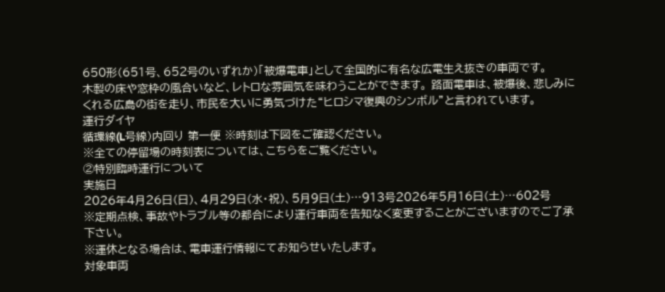650形(651号、652号のいずれか)「被爆電車」として全国的に有名な広電生え抜きの車両です。
木製の床や窓枠の風合いなど、レトロな雰囲気を味わうことができます。 路面電車は、被爆後、悲しみにくれる広島の街を走り、市民を大いに勇気づけた“ヒロシマ復興のシンボル”と言われています。
運行ダイヤ
循環線(L号線)内回り 第一便 ※時刻は下図をご確認ください。
※全ての停留場の時刻表については、こちらをご覧ください。
②特別臨時運行について
実施日
2026年4月26日(日)、4月29日(水・祝)、5月9日(土)…913号2026年5月16日(土)…602号
※定期点検、事故やトラブル等の都合により運行車両を告知なく変更することがございますのでご了承下さい。
※運休となる場合は、電車運行情報にてお知らせいたします。
対象車両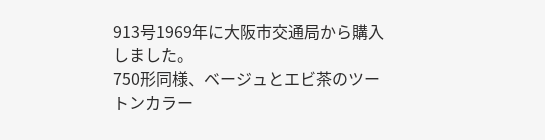913号1969年に大阪市交通局から購入しました。
750形同様、ベージュとエビ茶のツートンカラー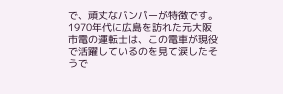で、頑丈なバンパーが特徴です。 1970年代に広島を訪れた元大阪市電の運転士は、この電車が現役で活躍しているのを見て涙したそうで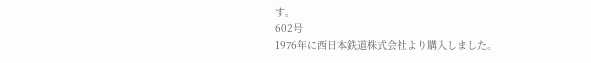す。
602号
1976年に西日本鉄道株式会社より購入しました。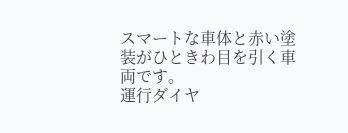スマートな車体と赤い塗装がひときわ目を引く車両です。
運行ダイヤ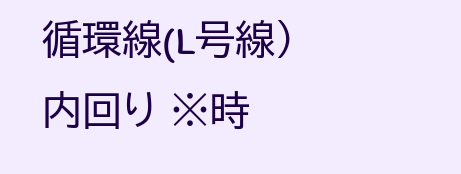循環線(L号線)内回り ※時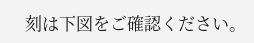刻は下図をご確認ください。